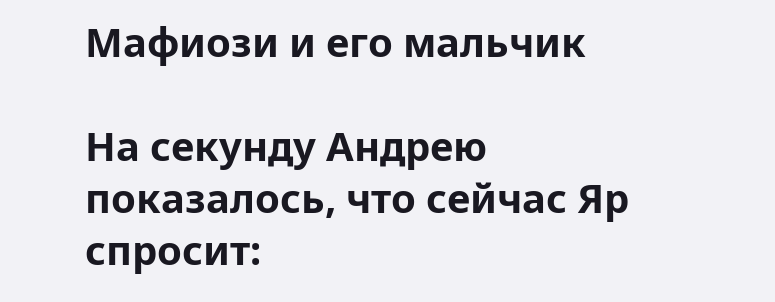Мафиози и его мальчик

На секунду Андрею показалось, что сейчас Яр спросит: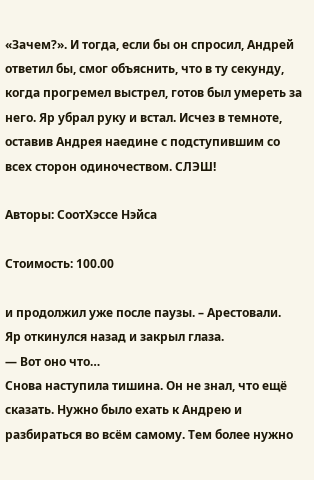«Зачем?». И тогда, если бы он спросил, Андрей ответил бы, смог объяснить, что в ту секунду, когда прогремел выстрел, готов был умереть за него. Яр убрал руку и встал. Исчез в темноте, оставив Андрея наедине с подступившим со всех сторон одиночеством. СЛЭШ!

Авторы: СоотХэссе Нэйса

Стоимость: 100.00

и продолжил уже после паузы. – Арестовали.
Яр откинулся назад и закрыл глаза.
— Вот оно что…
Снова наступила тишина. Он не знал, что ещё сказать. Нужно было ехать к Андрею и разбираться во всём самому. Тем более нужно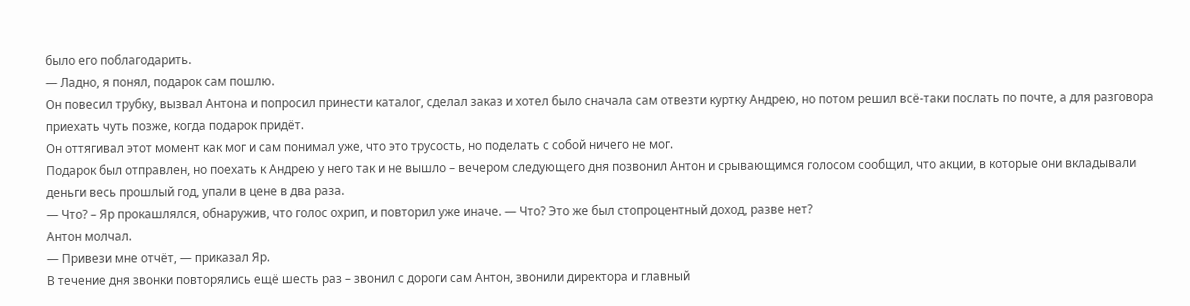было его поблагодарить.
— Ладно, я понял, подарок сам пошлю.
Он повесил трубку, вызвал Антона и попросил принести каталог, сделал заказ и хотел было сначала сам отвезти куртку Андрею, но потом решил всё-таки послать по почте, а для разговора приехать чуть позже, когда подарок придёт.
Он оттягивал этот момент как мог и сам понимал уже, что это трусость, но поделать с собой ничего не мог.
Подарок был отправлен, но поехать к Андрею у него так и не вышло – вечером следующего дня позвонил Антон и срывающимся голосом сообщил, что акции, в которые они вкладывали деньги весь прошлый год, упали в цене в два раза.
— Что? – Яр прокашлялся, обнаружив, что голос охрип, и повторил уже иначе. — Что? Это же был стопроцентный доход, разве нет?
Антон молчал.
— Привези мне отчёт, — приказал Яр.
В течение дня звонки повторялись ещё шесть раз – звонил с дороги сам Антон, звонили директора и главный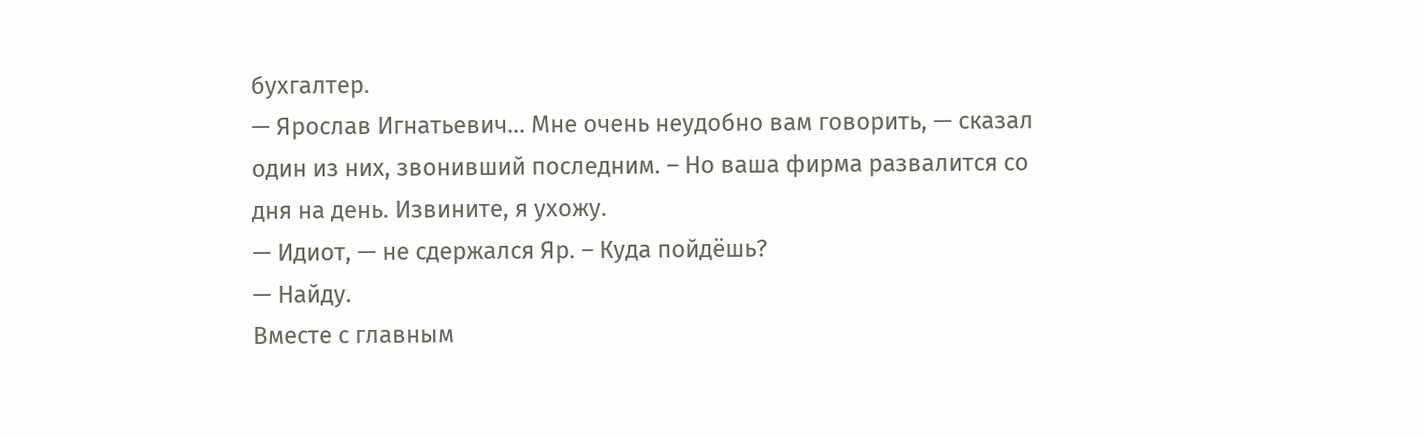бухгалтер.
— Ярослав Игнатьевич… Мне очень неудобно вам говорить, — сказал один из них, звонивший последним. – Но ваша фирма развалится со дня на день. Извините, я ухожу.
— Идиот, — не сдержался Яр. – Куда пойдёшь?
— Найду.
Вместе с главным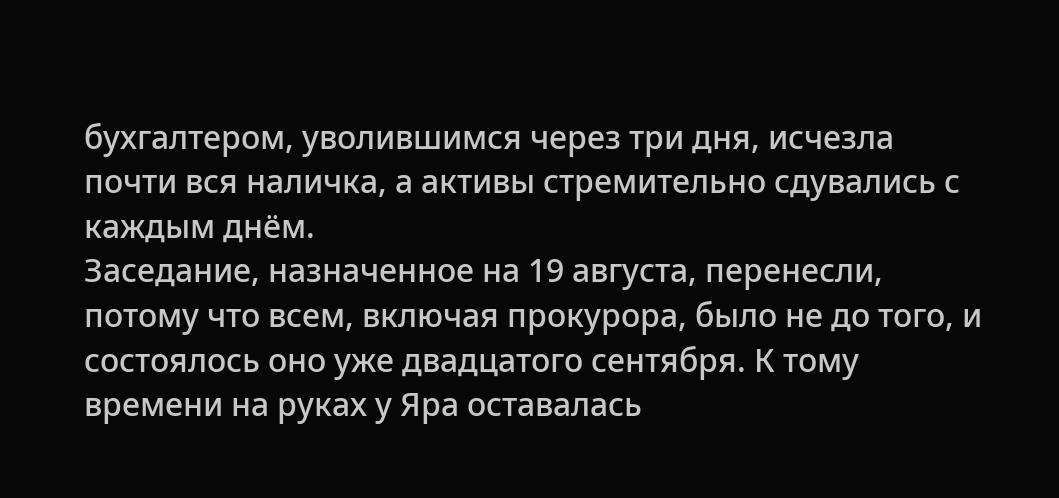бухгалтером, уволившимся через три дня, исчезла почти вся наличка, а активы стремительно сдувались с каждым днём.
Заседание, назначенное на 19 августа, перенесли, потому что всем, включая прокурора, было не до того, и состоялось оно уже двадцатого сентября. К тому времени на руках у Яра оставалась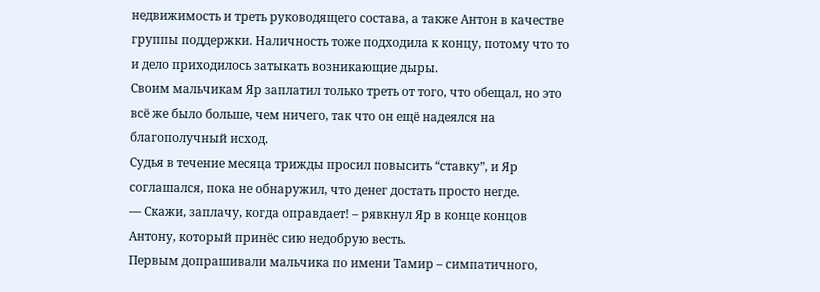недвижимость и треть руководящего состава, а также Антон в качестве группы поддержки. Наличность тоже подходила к концу, потому что то и дело приходилось затыкать возникающие дыры.
Своим мальчикам Яр заплатил только треть от того, что обещал, но это всё же было больше, чем ничего, так что он ещё надеялся на благополучный исход.
Судья в течение месяца трижды просил повысить “ставку”, и Яр соглашался, пока не обнаружил, что денег достать просто негде.
— Скажи, заплачу, когда оправдает! – рявкнул Яр в конце концов Антону, который принёс сию недобрую весть.
Первым допрашивали мальчика по имени Тамир – симпатичного,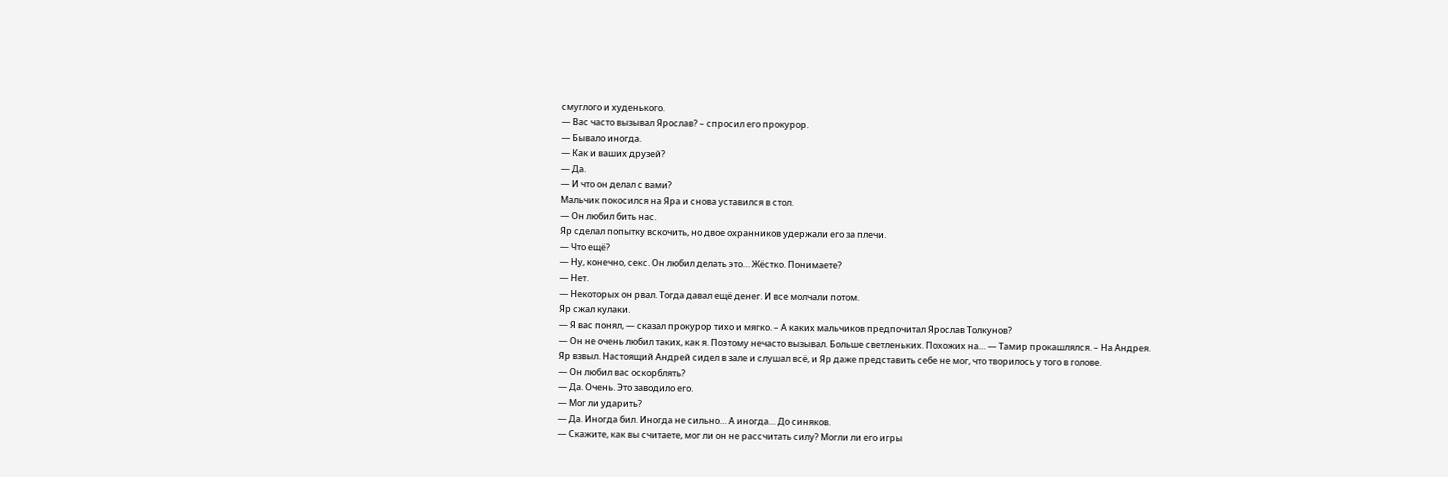смуглого и худенького.
— Вас часто вызывал Ярослав? – спросил его прокурор.
— Бывало иногда.
— Как и ваших друзей?
— Да.
— И что он делал с вами?
Мальчик покосился на Яра и снова уставился в стол.
— Он любил бить нас.
Яр сделал попытку вскочить, но двое охранников удержали его за плечи.
— Что ещё?
— Ну, конечно, секс. Он любил делать это… Жёстко. Понимаете?
— Нет.
— Некоторых он рвал. Тогда давал ещё денег. И все молчали потом.
Яр сжал кулаки.
— Я вас понял, — сказал прокурор тихо и мягко. – А каких мальчиков предпочитал Ярослав Толкунов?
— Он не очень любил таких, как я. Поэтому нечасто вызывал. Больше светленьких. Похожих на… — Тамир прокашлялся. – На Андрея.
Яр взвыл. Настоящий Андрей сидел в зале и слушал всё, и Яр даже представить себе не мог, что творилось у того в голове.
— Он любил вас оскорблять?
— Да. Очень. Это заводило его.
— Мог ли ударить?
— Да. Иногда бил. Иногда не сильно… А иногда… До синяков.
— Скажите, как вы считаете, мог ли он не рассчитать силу? Могли ли его игры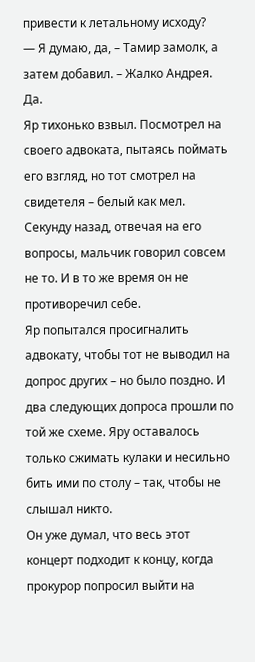привести к летальному исходу?
— Я думаю, да, – Тамир замолк, а затем добавил. – Жалко Андрея. Да.
Яр тихонько взвыл. Посмотрел на своего адвоката, пытаясь поймать его взгляд, но тот смотрел на свидетеля – белый как мел. Секунду назад, отвечая на его вопросы, мальчик говорил совсем не то. И в то же время он не противоречил себе.
Яр попытался просигналить адвокату, чтобы тот не выводил на допрос других – но было поздно. И два следующих допроса прошли по той же схеме. Яру оставалось только сжимать кулаки и несильно бить ими по столу – так, чтобы не слышал никто.
Он уже думал, что весь этот концерт подходит к концу, когда прокурор попросил выйти на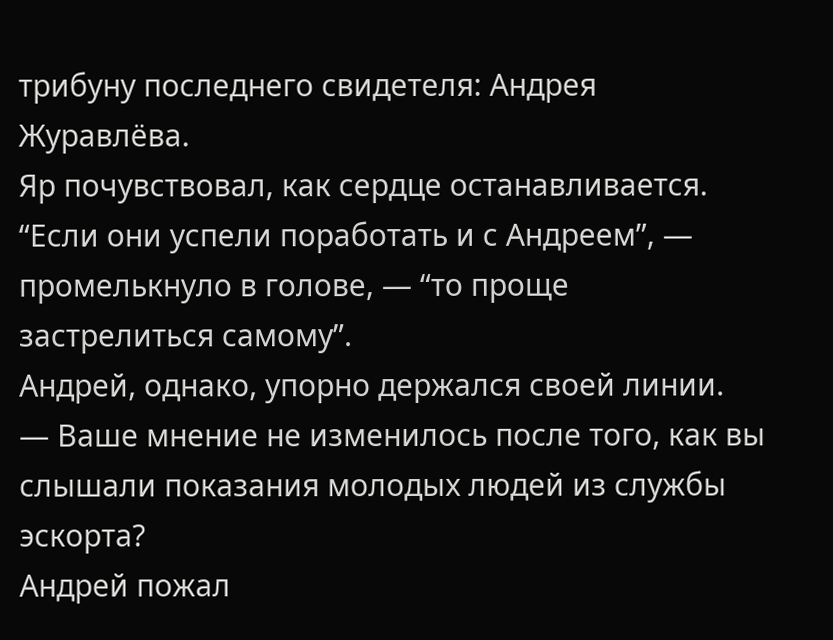трибуну последнего свидетеля: Андрея Журавлёва.
Яр почувствовал, как сердце останавливается. “Если они успели поработать и с Андреем”, — промелькнуло в голове, — “то проще застрелиться самому”.
Андрей, однако, упорно держался своей линии.
— Ваше мнение не изменилось после того, как вы слышали показания молодых людей из службы эскорта?
Андрей пожал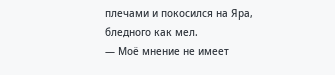плечами и покосился на Яра, бледного как мел.
— Моё мнение не имеет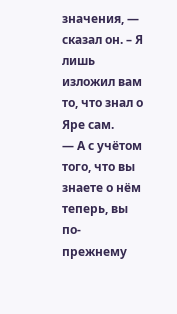значения, — сказал он. – Я лишь изложил вам то, что знал о Яре сам.
— А с учётом того, что вы знаете о нём теперь, вы по-прежнему